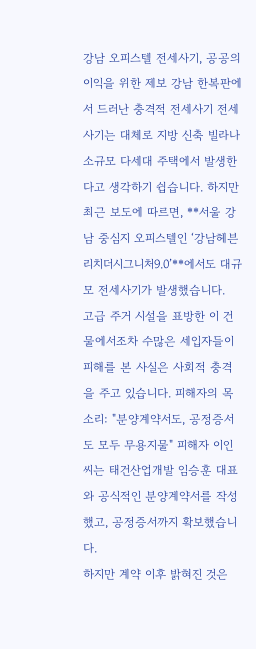강남 오피스텔 전세사기, 공공의 이익을 위한 제보 강남 한복판에서 드러난 충격적 전세사기 전세사기는 대체로 지방 신축 빌라나 소규모 다세대 주택에서 발생한다고 생각하기 쉽습니다. 하지만 최근 보도에 따르면, **서울 강남 중심지 오피스텔인 ‘강남헤븐리치더시그니처9.0’**에서도 대규모 전세사기가 발생했습니다.
고급 주거 시설을 표방한 이 건물에서조차 수많은 세입자들이 피해를 본 사실은 사회적 충격을 주고 있습니다. 피해자의 목소리: "분양계약서도, 공정증서도 모두 무용지물" 피해자 이인 씨는 태건산업개발 임승훈 대표와 공식적인 분양계약서를 작성했고, 공정증서까지 확보했습니다.
하지만 계약 이후 밝혀진 것은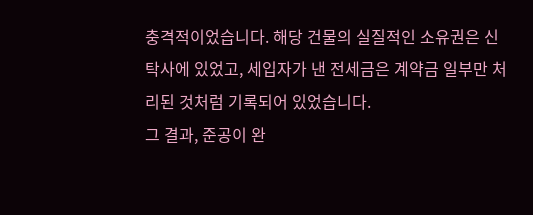충격적이었습니다. 해당 건물의 실질적인 소유권은 신탁사에 있었고, 세입자가 낸 전세금은 계약금 일부만 처리된 것처럼 기록되어 있었습니다.
그 결과, 준공이 완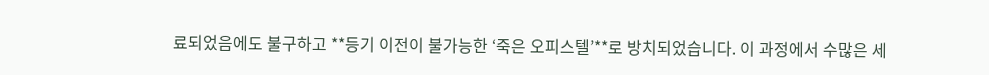료되었음에도 불구하고 **등기 이전이 불가능한 ‘죽은 오피스텔’**로 방치되었습니다. 이 과정에서 수많은 세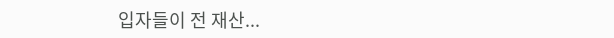입자들이 전 재산...